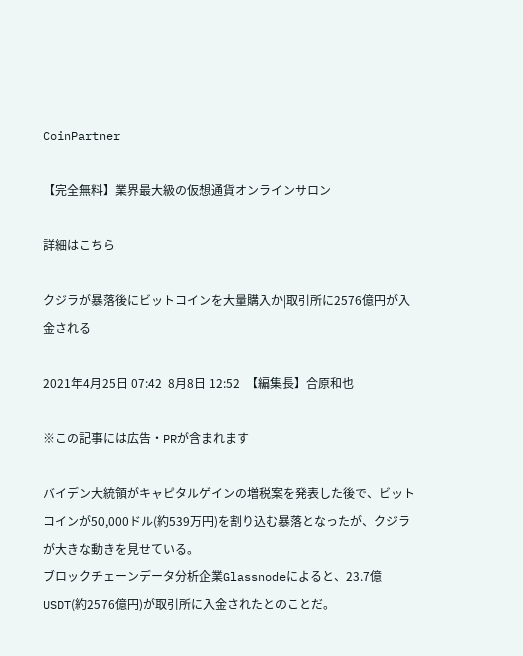CoinPartner

【完全無料】業界最大級の仮想通貨オンラインサロン

詳細はこちら

クジラが暴落後にビットコインを大量購入か|取引所に2576億円が入金される

2021年4月25日 07:42  8月8日 12:52  【編集長】合原和也

※この記事には広告・PRが含まれます

バイデン大統領がキャピタルゲインの増税案を発表した後で、ビットコインが50,000ドル(約539万円)を割り込む暴落となったが、クジラが大きな動きを見せている。
ブロックチェーンデータ分析企業Glassnodeによると、23.7億USDT(約2576億円)が取引所に入金されたとのことだ。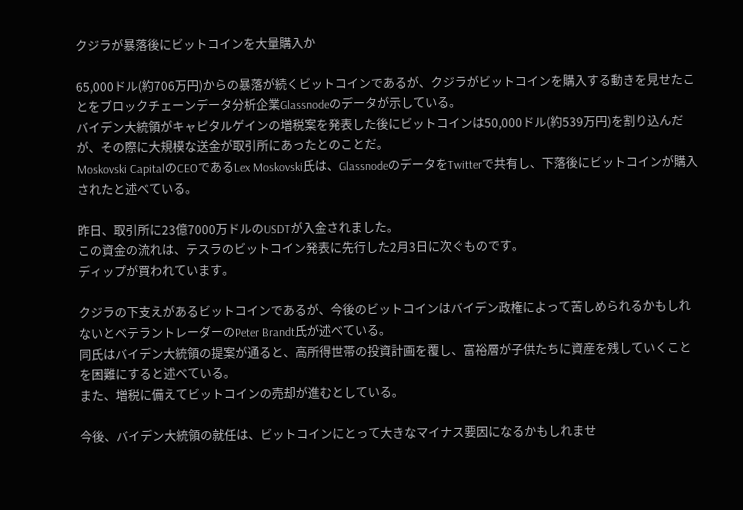クジラが暴落後にビットコインを大量購入か

65,000ドル(約706万円)からの暴落が続くビットコインであるが、クジラがビットコインを購入する動きを見せたことをブロックチェーンデータ分析企業Glassnodeのデータが示している。
バイデン大統領がキャピタルゲインの増税案を発表した後にビットコインは50,000ドル(約539万円)を割り込んだが、その際に大規模な送金が取引所にあったとのことだ。
Moskovski CapitalのCEOであるLex Moskovski氏は、GlassnodeのデータをTwitterで共有し、下落後にビットコインが購入されたと述べている。

昨日、取引所に23億7000万ドルのUSDTが入金されました。
この資金の流れは、テスラのビットコイン発表に先行した2月3日に次ぐものです。
ディップが買われています。

クジラの下支えがあるビットコインであるが、今後のビットコインはバイデン政権によって苦しめられるかもしれないとベテラントレーダーのPeter Brandt氏が述べている。
同氏はバイデン大統領の提案が通ると、高所得世帯の投資計画を覆し、富裕層が子供たちに資産を残していくことを困難にすると述べている。
また、増税に備えてビットコインの売却が進むとしている。

今後、バイデン大統領の就任は、ビットコインにとって大きなマイナス要因になるかもしれませ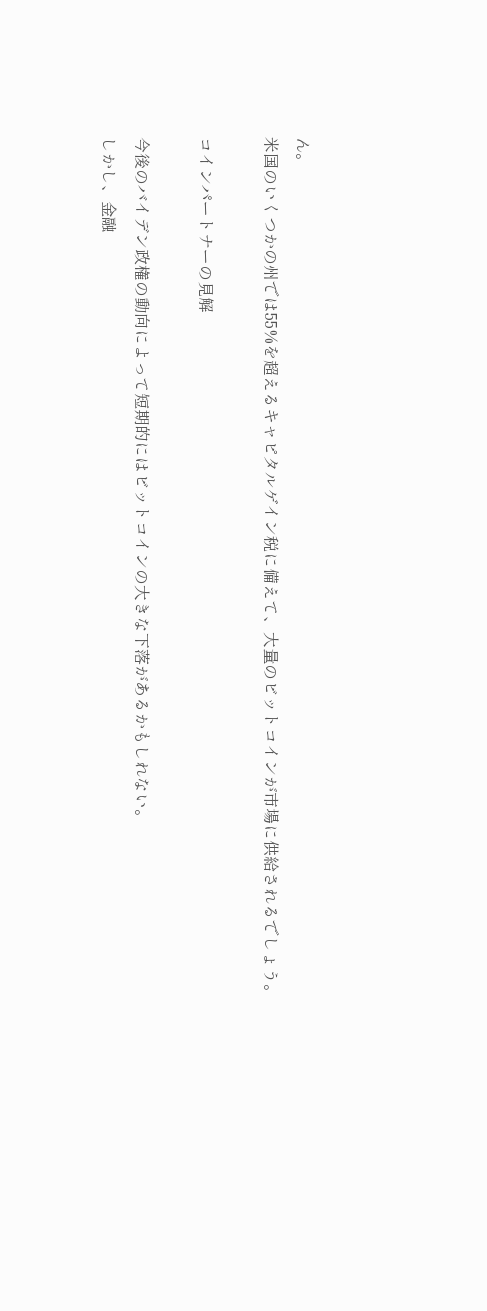ん。
米国のいくつかの州では55%を超えるキャピタルゲイン税に備えて、大量のビットコインが市場に供給されるでしょう。

コインパートナーの見解

今後のバイデン政権の動向によって短期的にはビットコインの大きな下落があるかもしれない。
しかし、金融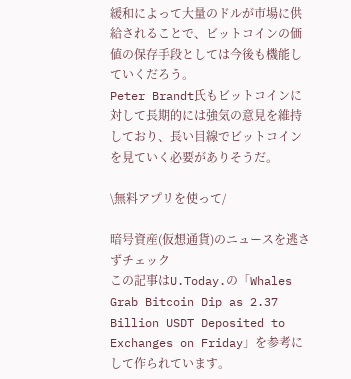緩和によって大量のドルが市場に供給されることで、ビットコインの価値の保存手段としては今後も機能していくだろう。
Peter Brandt氏もビットコインに対して長期的には強気の意見を維持しており、長い目線でビットコインを見ていく必要がありそうだ。

\無料アプリを使って/

暗号資産(仮想通貨)のニュースを逃さずチェック
この記事はU.Today.の「Whales Grab Bitcoin Dip as 2.37 Billion USDT Deposited to Exchanges on Friday」を参考にして作られています。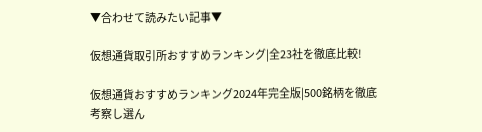▼合わせて読みたい記事▼

仮想通貨取引所おすすめランキング|全23社を徹底比較!

仮想通貨おすすめランキング2024年完全版|500銘柄を徹底考察し選ん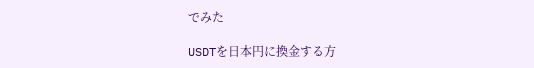でみた

USDTを日本円に換金する方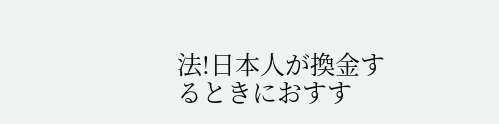法!日本人が換金するときにおすす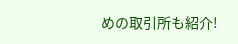めの取引所も紹介!